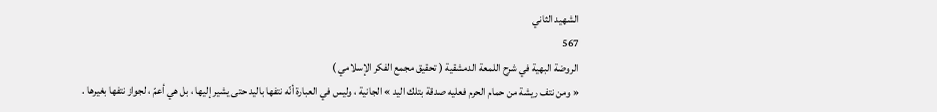الشهيد الثاني
567
الروضة البهية في شرح اللمعة الدمشقية ( تحقيق مجمع الفكر الإسلامي )
« ومن نتف ريشة من حمام الحرم فعليه صدقة بتلك اليد » الجانية ، وليس في العبارة أنّه نتفها باليد حتى يشير إليها ، بل هي أعمّ ، لجواز نتفها بغيرها .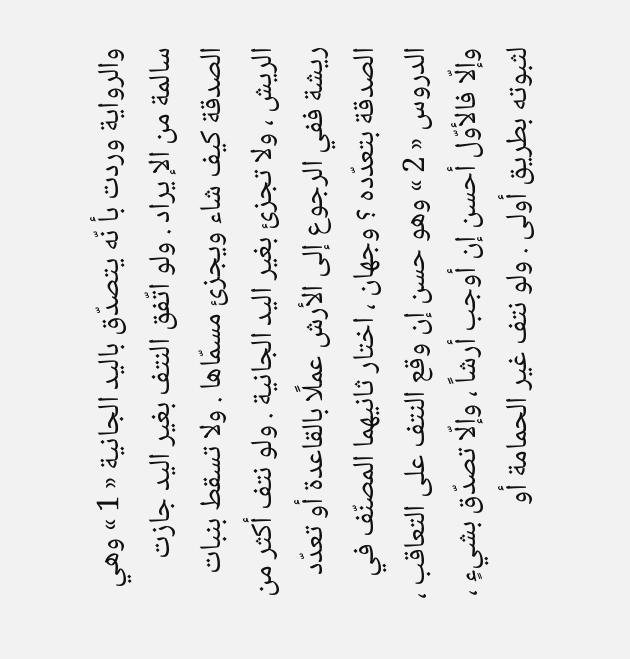والرواية وردت بأ نّه يتصدّق باليد الجانية « 1 » وهي سالمة من الإ يراد . ولو اتّفق النتف بغير اليد جازت الصدقة كيف شاء ويجزئ مسمّاها . ولا تسقط بنبات الريش ، ولا تجزئ بغير اليد الجانية . ولو نتف أكثر من ريشة ففي الرجوع إلى الأرش عملًا بالقاعدة أو تعدّد الصدقة بتعدّده ؟ وجهان ، اختار ثانيهما المصنّف في الدروس « 2 » وهو حسن إن وقع النتف على التعاقب ، وإلّا فالأوّل أحسن إن أوجب أرشاً ، وإلّا تصدّق بشيءٍ ، لثبوته بطريق أولى . ولو نتف غير الحمامة أو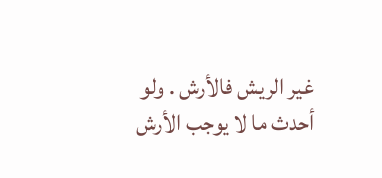غير الريش فالأرش . ولو أحدث ما لا يوجب الأرش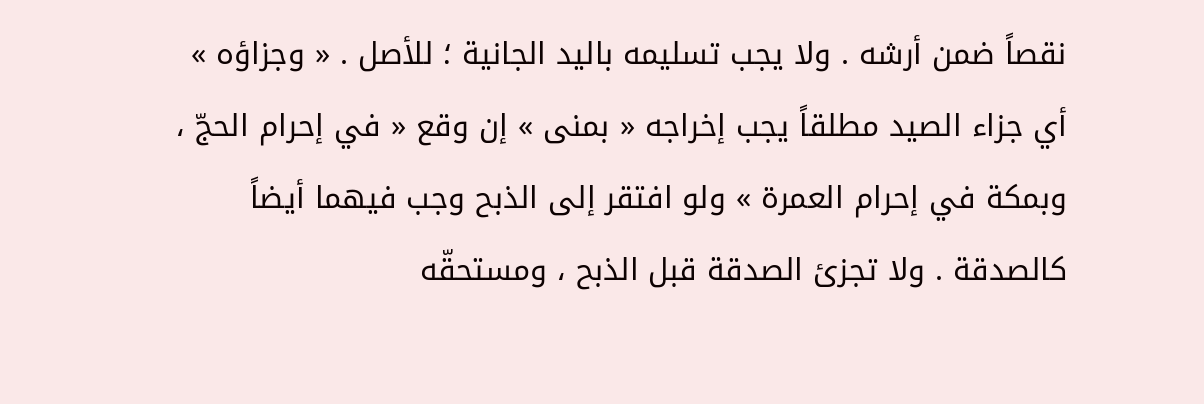نقصاً ضمن أرشه . ولا يجب تسليمه باليد الجانية ؛ للأصل . « وجزاؤه » أي جزاء الصيد مطلقاً يجب إخراجه « بمنى » إن وقع « في إحرام الحجّ ، وبمكة في إحرام العمرة » ولو افتقر إلى الذبح وجب فيهما أيضاً كالصدقة . ولا تجزئ الصدقة قبل الذبح ، ومستحقّه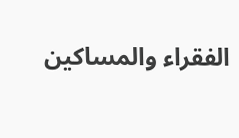الفقراء والمساكين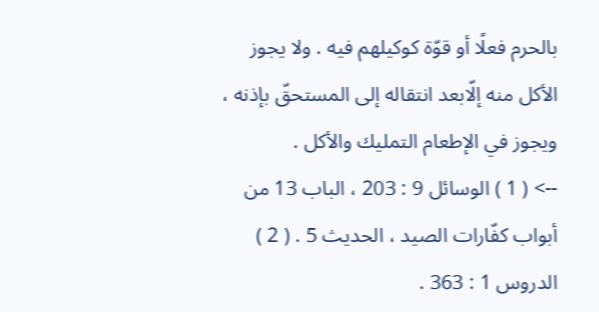بالحرم فعلًا أو قوّة كوكيلهم فيه . ولا يجوز الأكل منه إلّابعد انتقاله إلى المستحقّ بإذنه ، ويجوز في الإطعام التمليك والأكل .
--> ( 1 ) الوسائل 9 : 203 ، الباب 13 من أبواب كفّارات الصيد ، الحديث 5 . ( 2 ) الدروس 1 : 363 .